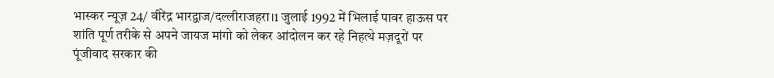भास्कर न्यूज़ 24/ वीरेंद्र भारद्वाज/दल्लीराजहरा।1 जुलाई 1992 में भिलाई पावर हाऊस पर शांति पूर्ण तरीके से अपने जायज मांगो को लेकर आंदोलन कर रहे निहत्थे मज़दूरों पर पूंजीवाद सरकार की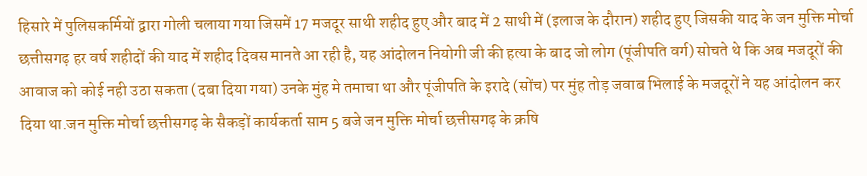हिसारे में पुलिसकर्मियों द्वारा गोली चलाया गया जिसमें 17 मजदूर साथी शहीद हुए और बाद में 2 साथी में (इलाज के दौरान) शहीद हुए जिसकी याद के जन मुक्ति मोर्चा छत्तीसगढ़ हर वर्ष शहीदों की याद में शहीद दिवस मानते आ रही है, यह आंदोलन नियोगी जी की हत्या के बाद जो लोग (पूंजीपति वर्ग) सोचते थे कि अब मजदूरों की आवाज को कोई नही उठा सकता (दबा दिया गया) उनके मुंह मे तमाचा था और पूंजीपति के इरादे (सोंच) पर मुंह तोड़ जवाब भिलाई के मजदूरों ने यह आंदोलन कर दिया था.जन मुक्ति मोर्चा छत्तीसगढ़ के सैकड़ों कार्यकर्ता साम 5 बजे जन मुक्ति मोर्चा छत्तीसगढ़ के क्रषि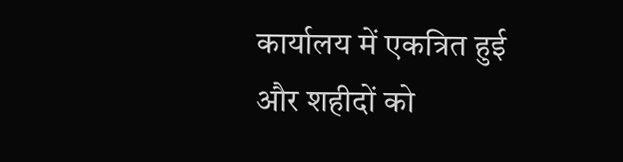कार्यालय में एकत्रित हुई और शहीदों को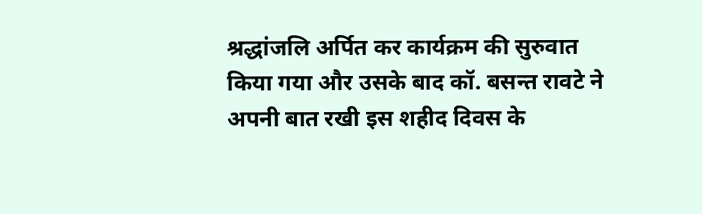श्रद्धांजलि अर्पित कर कार्यक्रम की सुरुवात किया गया और उसके बाद कॉ. बसन्त रावटे ने अपनी बात रखी इस शहीद दिवस के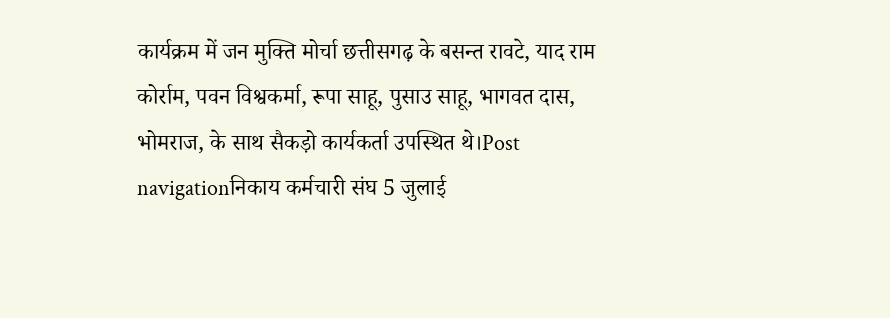कार्यक्रम में जन मुक्ति मोर्चा छत्तीसगढ़ के बसन्त रावटे, याद राम कोर्राम, पवन विश्वकर्मा, रूपा साहू, पुसाउ साहू, भागवत दास, भोमराज, के साथ सैकड़ो कार्यकर्ता उपस्थित थे।Post navigationनिकाय कर्मचारी संघ 5 जुलाई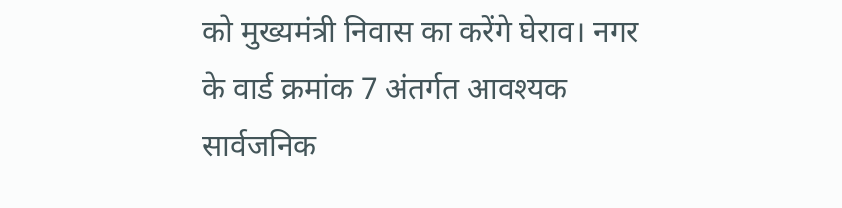को मुख्यमंत्री निवास का करेंगे घेराव। नगर के वार्ड क्रमांक 7 अंतर्गत आवश्यक सार्वजनिक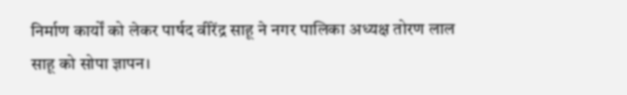निर्माण कार्यों को लेकर पार्षद वीरेंद्र साहू ने नगर पालिका अध्यक्ष तोरण लाल साहू को सोपा ज्ञापन।